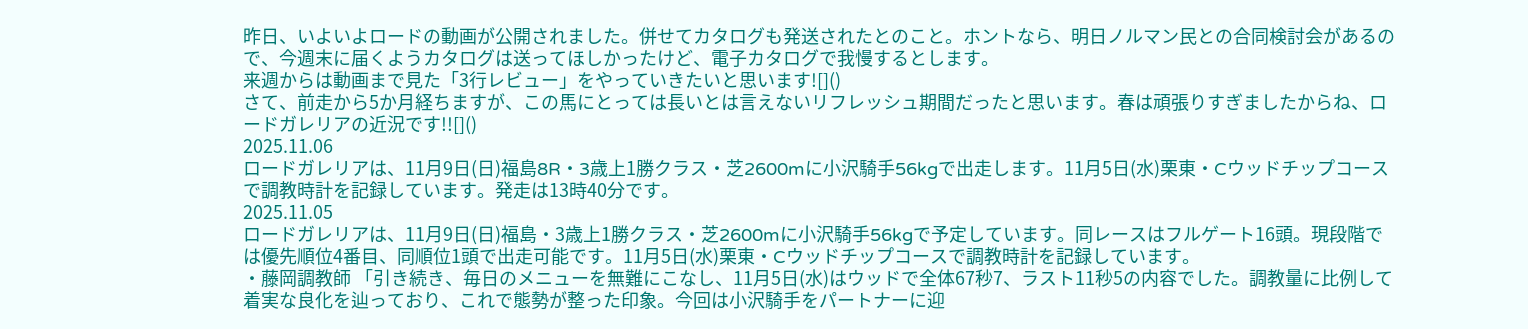昨日、いよいよロードの動画が公開されました。併せてカタログも発送されたとのこと。ホントなら、明日ノルマン民との合同検討会があるので、今週末に届くようカタログは送ってほしかったけど、電子カタログで我慢するとします。
来週からは動画まで見た「3行レビュー」をやっていきたいと思います![]()
さて、前走から5か月経ちますが、この馬にとっては長いとは言えないリフレッシュ期間だったと思います。春は頑張りすぎましたからね、ロードガレリアの近況です!![]()
2025.11.06
ロードガレリアは、11月9日(日)福島8R・3歳上1勝クラス・芝2600mに小沢騎手56kgで出走します。11月5日(水)栗東・Cウッドチップコースで調教時計を記録しています。発走は13時40分です。
2025.11.05
ロードガレリアは、11月9日(日)福島・3歳上1勝クラス・芝2600mに小沢騎手56kgで予定しています。同レースはフルゲート16頭。現段階では優先順位4番目、同順位1頭で出走可能です。11月5日(水)栗東・Cウッドチップコースで調教時計を記録しています。
・藤岡調教師 「引き続き、毎日のメニューを無難にこなし、11月5日(水)はウッドで全体67秒7、ラスト11秒5の内容でした。調教量に比例して着実な良化を辿っており、これで態勢が整った印象。今回は小沢騎手をパートナーに迎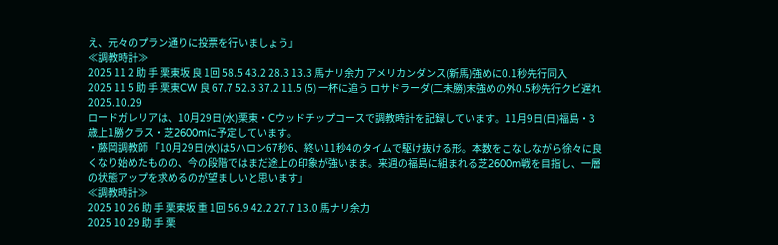え、元々のプラン通りに投票を行いましょう」
≪調教時計≫
2025 11 2 助 手 栗東坂 良 1回 58.5 43.2 28.3 13.3 馬ナリ余力 アメリカンダンス(新馬)強めに0.1秒先行同入
2025 11 5 助 手 栗東CW 良 67.7 52.3 37.2 11.5 (5) 一杯に追う ロサドラーダ(二未勝)末強めの外0.5秒先行クビ遅れ
2025.10.29
ロードガレリアは、10月29日(水)栗東・Cウッドチップコースで調教時計を記録しています。11月9日(日)福島・3歳上1勝クラス・芝2600mに予定しています。
・藤岡調教師 「10月29日(水)は5ハロン67秒6、終い11秒4のタイムで駆け抜ける形。本数をこなしながら徐々に良くなり始めたものの、今の段階ではまだ途上の印象が強いまま。来週の福島に組まれる芝2600m戦を目指し、一層の状態アップを求めるのが望ましいと思います」
≪調教時計≫
2025 10 26 助 手 栗東坂 重 1回 56.9 42.2 27.7 13.0 馬ナリ余力
2025 10 29 助 手 栗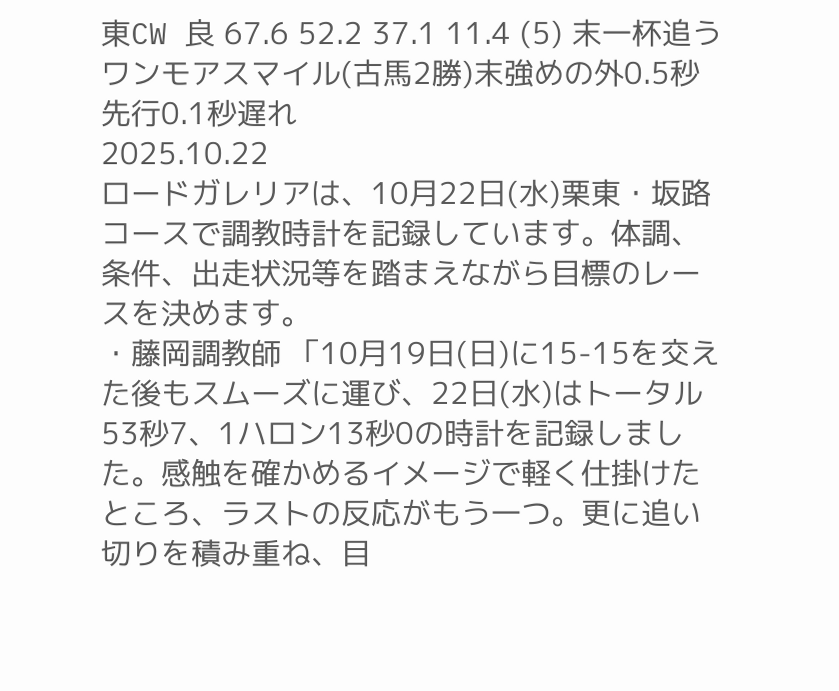東CW 良 67.6 52.2 37.1 11.4 (5) 末一杯追う ワンモアスマイル(古馬2勝)末強めの外0.5秒先行0.1秒遅れ
2025.10.22
ロードガレリアは、10月22日(水)栗東・坂路コースで調教時計を記録しています。体調、条件、出走状況等を踏まえながら目標のレースを決めます。
・藤岡調教師 「10月19日(日)に15-15を交えた後もスムーズに運び、22日(水)はトータル53秒7、1ハロン13秒0の時計を記録しました。感触を確かめるイメージで軽く仕掛けたところ、ラストの反応がもう一つ。更に追い切りを積み重ね、目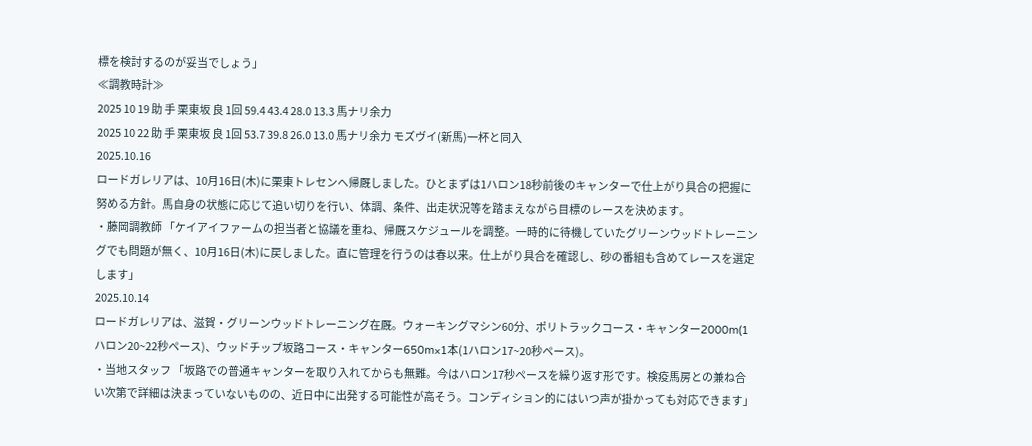標を検討するのが妥当でしょう」
≪調教時計≫
2025 10 19 助 手 栗東坂 良 1回 59.4 43.4 28.0 13.3 馬ナリ余力
2025 10 22 助 手 栗東坂 良 1回 53.7 39.8 26.0 13.0 馬ナリ余力 モズヴイ(新馬)一杯と同入
2025.10.16
ロードガレリアは、10月16日(木)に栗東トレセンへ帰厩しました。ひとまずは1ハロン18秒前後のキャンターで仕上がり具合の把握に努める方針。馬自身の状態に応じて追い切りを行い、体調、条件、出走状況等を踏まえながら目標のレースを決めます。
・藤岡調教師 「ケイアイファームの担当者と協議を重ね、帰厩スケジュールを調整。一時的に待機していたグリーンウッドトレーニングでも問題が無く、10月16日(木)に戻しました。直に管理を行うのは春以来。仕上がり具合を確認し、砂の番組も含めてレースを選定します」
2025.10.14
ロードガレリアは、滋賀・グリーンウッドトレーニング在厩。ウォーキングマシン60分、ポリトラックコース・キャンター2000m(1ハロン20~22秒ペース)、ウッドチップ坂路コース・キャンター650m×1本(1ハロン17~20秒ペース)。
・当地スタッフ 「坂路での普通キャンターを取り入れてからも無難。今はハロン17秒ペースを繰り返す形です。検疫馬房との兼ね合い次第で詳細は決まっていないものの、近日中に出発する可能性が高そう。コンディション的にはいつ声が掛かっても対応できます」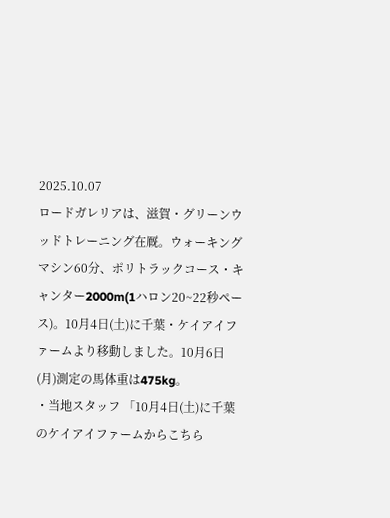2025.10.07
ロードガレリアは、滋賀・グリーンウッドトレーニング在厩。ウォーキングマシン60分、ポリトラックコース・キャンター2000m(1ハロン20~22秒ペース)。10月4日(土)に千葉・ケイアイファームより移動しました。10月6日(月)測定の馬体重は475kg。
・当地スタッフ 「10月4日(土)に千葉のケイアイファームからこちら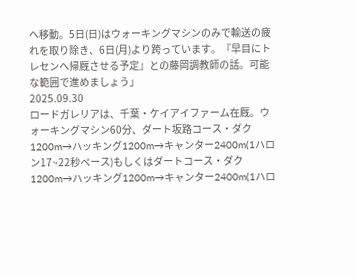へ移動。5日(日)はウォーキングマシンのみで輸送の疲れを取り除き、6日(月)より跨っています。『早目にトレセンへ帰厩させる予定』との藤岡調教師の話。可能な範囲で進めましょう」
2025.09.30
ロードガレリアは、千葉・ケイアイファーム在厩。ウォーキングマシン60分、ダート坂路コース・ダク1200m→ハッキング1200m→キャンター2400m(1ハロン17~22秒ペース)もしくはダートコース・ダク1200m→ハッキング1200m→キャンター2400m(1ハロ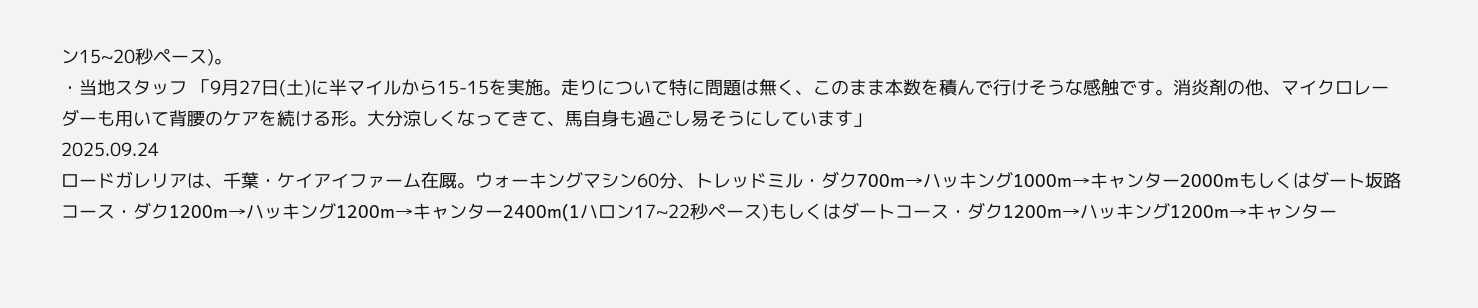ン15~20秒ペース)。
・当地スタッフ 「9月27日(土)に半マイルから15-15を実施。走りについて特に問題は無く、このまま本数を積んで行けそうな感触です。消炎剤の他、マイクロレーダーも用いて背腰のケアを続ける形。大分涼しくなってきて、馬自身も過ごし易そうにしています」
2025.09.24
ロードガレリアは、千葉・ケイアイファーム在厩。ウォーキングマシン60分、トレッドミル・ダク700m→ハッキング1000m→キャンター2000mもしくはダート坂路コース・ダク1200m→ハッキング1200m→キャンター2400m(1ハロン17~22秒ペース)もしくはダートコース・ダク1200m→ハッキング1200m→キャンター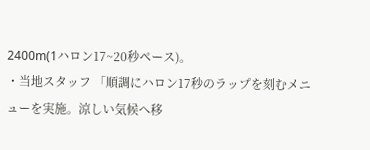2400m(1ハロン17~20秒ペース)。
・当地スタッフ 「順調にハロン17秒のラップを刻むメニューを実施。涼しい気候へ移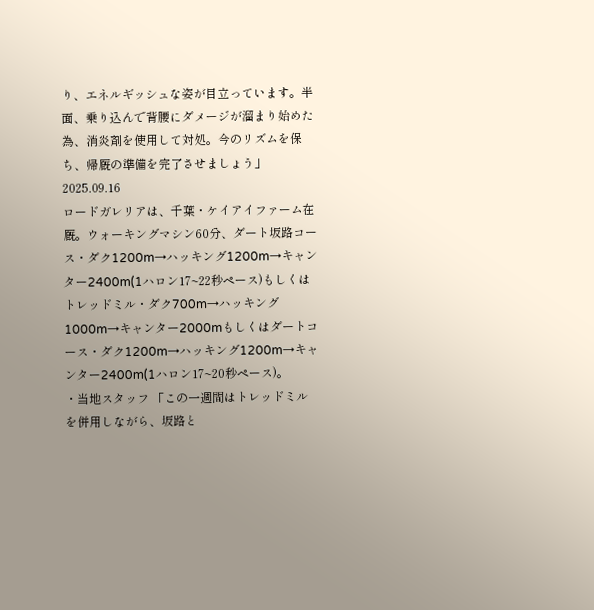り、エネルギッシュな姿が目立っています。半面、乗り込んで背腰にダメージが溜まり始めた為、消炎剤を使用して対処。今のリズムを保ち、帰厩の準備を完了させましょう」
2025.09.16
ロードガレリアは、千葉・ケイアイファーム在厩。ウォーキングマシン60分、ダート坂路コース・ダク1200m→ハッキング1200m→キャンター2400m(1ハロン17~22秒ペース)もしくはトレッドミル・ダク700m→ハッキング1000m→キャンター2000mもしくはダートコース・ダク1200m→ハッキング1200m→キャンター2400m(1ハロン17~20秒ペース)。
・当地スタッフ 「この一週間はトレッドミルを併用しながら、坂路と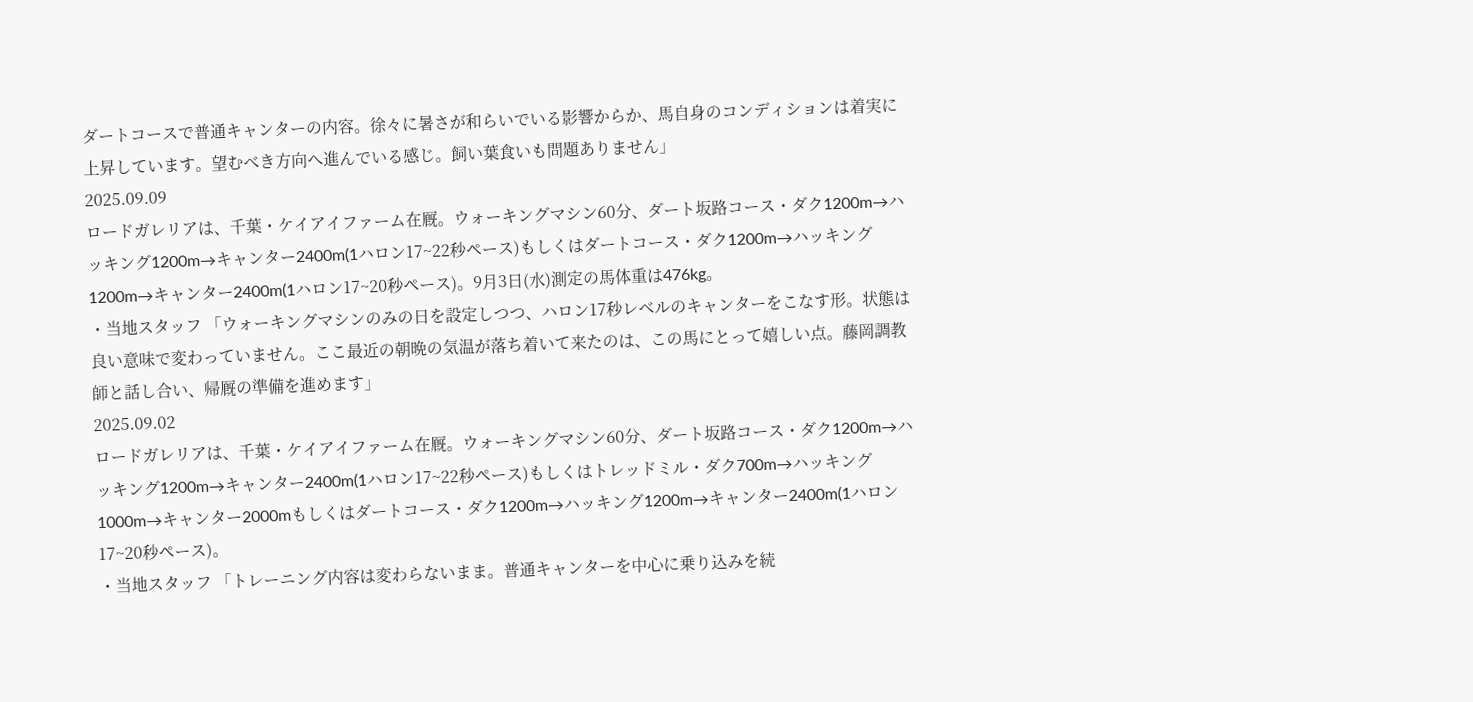ダートコースで普通キャンターの内容。徐々に暑さが和らいでいる影響からか、馬自身のコンディションは着実に上昇しています。望むべき方向へ進んでいる感じ。飼い葉食いも問題ありません」
2025.09.09
ロードガレリアは、千葉・ケイアイファーム在厩。ウォーキングマシン60分、ダート坂路コース・ダク1200m→ハッキング1200m→キャンター2400m(1ハロン17~22秒ペース)もしくはダートコース・ダク1200m→ハッキング1200m→キャンター2400m(1ハロン17~20秒ペース)。9月3日(水)測定の馬体重は476kg。
・当地スタッフ 「ウォーキングマシンのみの日を設定しつつ、ハロン17秒レベルのキャンターをこなす形。状態は良い意味で変わっていません。ここ最近の朝晩の気温が落ち着いて来たのは、この馬にとって嬉しい点。藤岡調教師と話し合い、帰厩の準備を進めます」
2025.09.02
ロードガレリアは、千葉・ケイアイファーム在厩。ウォーキングマシン60分、ダート坂路コース・ダク1200m→ハッキング1200m→キャンター2400m(1ハロン17~22秒ペース)もしくはトレッドミル・ダク700m→ハッキング1000m→キャンター2000mもしくはダートコース・ダク1200m→ハッキング1200m→キャンター2400m(1ハロン17~20秒ペース)。
・当地スタッフ 「トレーニング内容は変わらないまま。普通キャンターを中心に乗り込みを続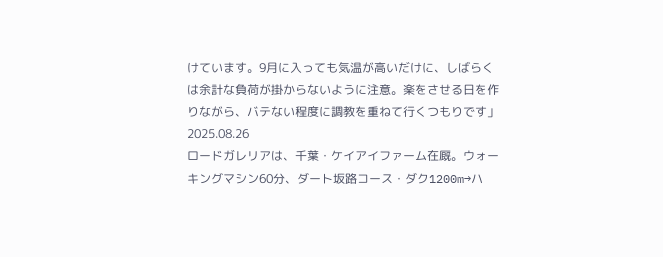けています。9月に入っても気温が高いだけに、しばらくは余計な負荷が掛からないように注意。楽をさせる日を作りながら、バテない程度に調教を重ねて行くつもりです」
2025.08.26
ロードガレリアは、千葉・ケイアイファーム在厩。ウォーキングマシン60分、ダート坂路コース・ダク1200m→ハ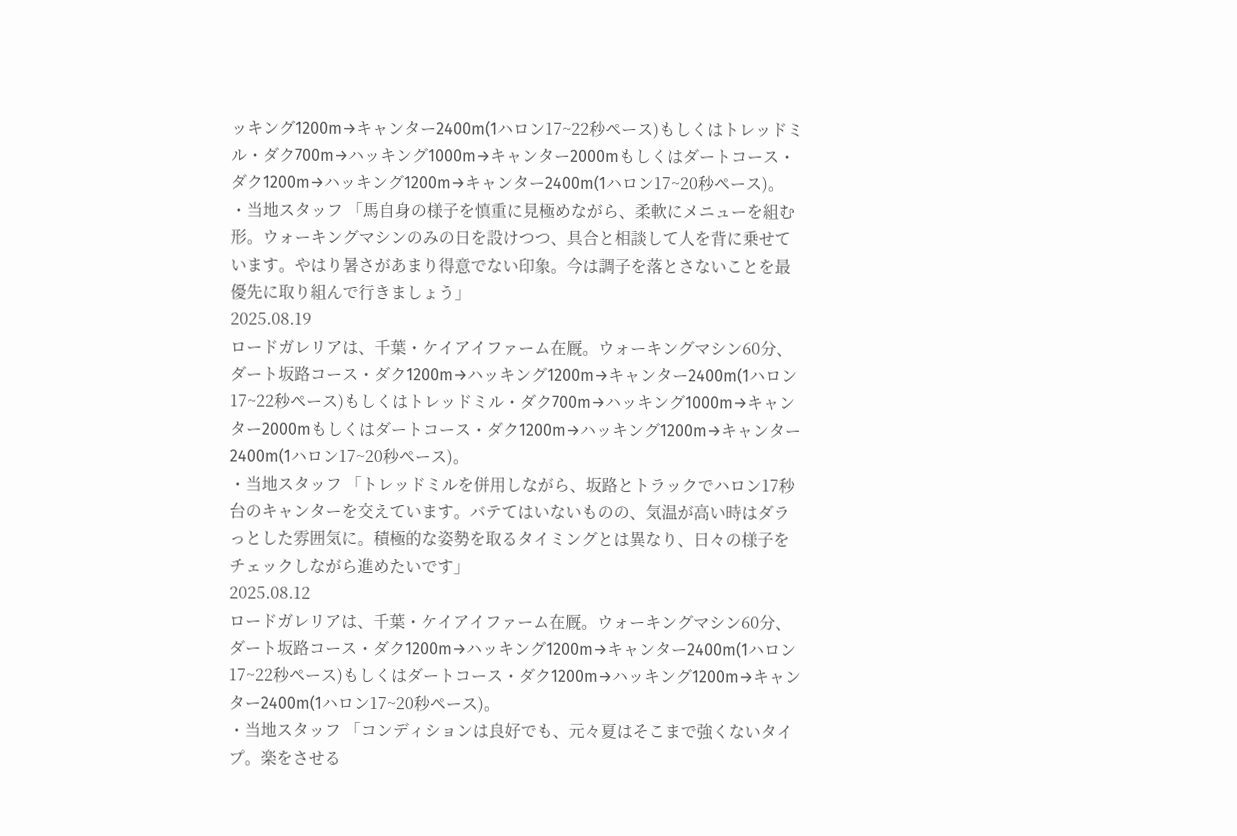ッキング1200m→キャンター2400m(1ハロン17~22秒ペース)もしくはトレッドミル・ダク700m→ハッキング1000m→キャンター2000mもしくはダートコース・ダク1200m→ハッキング1200m→キャンター2400m(1ハロン17~20秒ペース)。
・当地スタッフ 「馬自身の様子を慎重に見極めながら、柔軟にメニューを組む形。ウォーキングマシンのみの日を設けつつ、具合と相談して人を背に乗せています。やはり暑さがあまり得意でない印象。今は調子を落とさないことを最優先に取り組んで行きましょう」
2025.08.19
ロードガレリアは、千葉・ケイアイファーム在厩。ウォーキングマシン60分、ダート坂路コース・ダク1200m→ハッキング1200m→キャンター2400m(1ハロン17~22秒ペース)もしくはトレッドミル・ダク700m→ハッキング1000m→キャンター2000mもしくはダートコース・ダク1200m→ハッキング1200m→キャンター2400m(1ハロン17~20秒ペース)。
・当地スタッフ 「トレッドミルを併用しながら、坂路とトラックでハロン17秒台のキャンターを交えています。バテてはいないものの、気温が高い時はダラっとした雰囲気に。積極的な姿勢を取るタイミングとは異なり、日々の様子をチェックしながら進めたいです」
2025.08.12
ロードガレリアは、千葉・ケイアイファーム在厩。ウォーキングマシン60分、ダート坂路コース・ダク1200m→ハッキング1200m→キャンター2400m(1ハロン17~22秒ペース)もしくはダートコース・ダク1200m→ハッキング1200m→キャンター2400m(1ハロン17~20秒ペース)。
・当地スタッフ 「コンディションは良好でも、元々夏はそこまで強くないタイプ。楽をさせる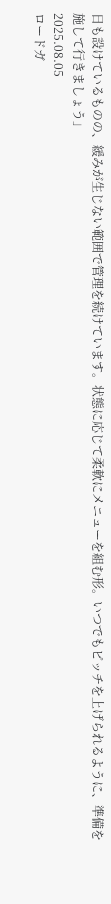日も設けているものの、緩みが生じない範囲で管理を続けています。状態に応じて柔軟にメニューを組む形。いつでもピッチを上げられるように、準備を施して行きましょう」
2025.08.05
ロードガ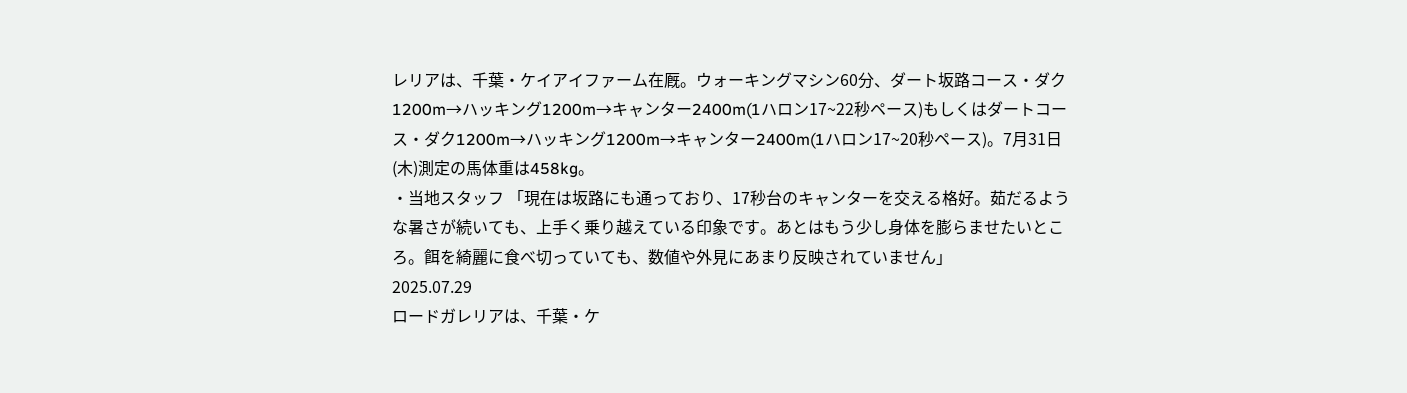レリアは、千葉・ケイアイファーム在厩。ウォーキングマシン60分、ダート坂路コース・ダク1200m→ハッキング1200m→キャンター2400m(1ハロン17~22秒ペース)もしくはダートコース・ダク1200m→ハッキング1200m→キャンター2400m(1ハロン17~20秒ペース)。7月31日(木)測定の馬体重は458kg。
・当地スタッフ 「現在は坂路にも通っており、17秒台のキャンターを交える格好。茹だるような暑さが続いても、上手く乗り越えている印象です。あとはもう少し身体を膨らませたいところ。餌を綺麗に食べ切っていても、数値や外見にあまり反映されていません」
2025.07.29
ロードガレリアは、千葉・ケ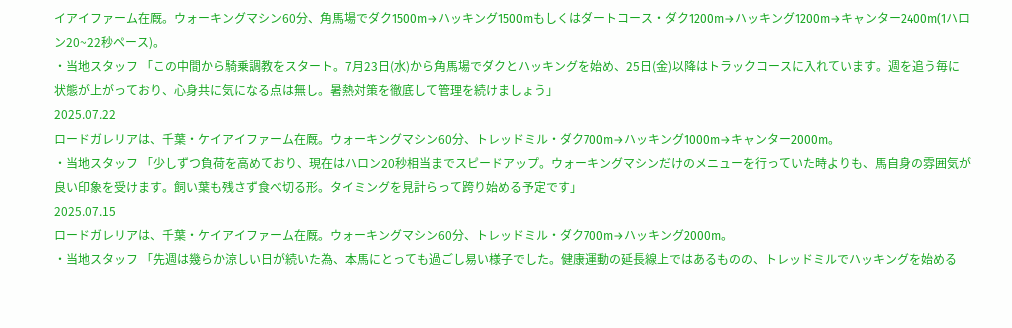イアイファーム在厩。ウォーキングマシン60分、角馬場でダク1500m→ハッキング1500mもしくはダートコース・ダク1200m→ハッキング1200m→キャンター2400m(1ハロン20~22秒ペース)。
・当地スタッフ 「この中間から騎乗調教をスタート。7月23日(水)から角馬場でダクとハッキングを始め、25日(金)以降はトラックコースに入れています。週を追う毎に状態が上がっており、心身共に気になる点は無し。暑熱対策を徹底して管理を続けましょう」
2025.07.22
ロードガレリアは、千葉・ケイアイファーム在厩。ウォーキングマシン60分、トレッドミル・ダク700m→ハッキング1000m→キャンター2000m。
・当地スタッフ 「少しずつ負荷を高めており、現在はハロン20秒相当までスピードアップ。ウォーキングマシンだけのメニューを行っていた時よりも、馬自身の雰囲気が良い印象を受けます。飼い葉も残さず食べ切る形。タイミングを見計らって跨り始める予定です」
2025.07.15
ロードガレリアは、千葉・ケイアイファーム在厩。ウォーキングマシン60分、トレッドミル・ダク700m→ハッキング2000m。
・当地スタッフ 「先週は幾らか涼しい日が続いた為、本馬にとっても過ごし易い様子でした。健康運動の延長線上ではあるものの、トレッドミルでハッキングを始める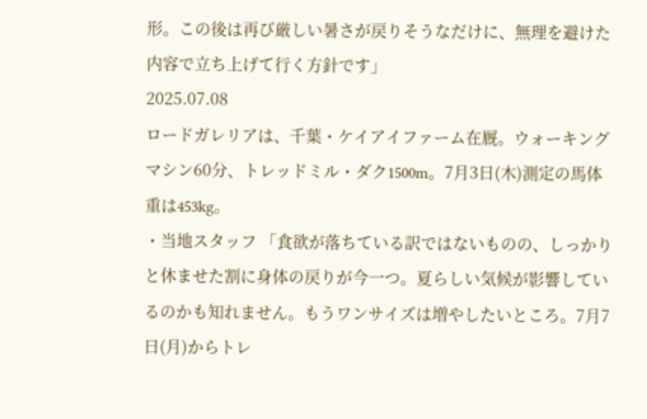形。この後は再び厳しい暑さが戻りそうなだけに、無理を避けた内容で立ち上げて行く方針です」
2025.07.08
ロードガレリアは、千葉・ケイアイファーム在厩。ウォーキングマシン60分、トレッドミル・ダク1500m。7月3日(木)測定の馬体重は453kg。
・当地スタッフ 「食欲が落ちている訳ではないものの、しっかりと休ませた割に身体の戻りが今一つ。夏らしい気候が影響しているのかも知れません。もうワンサイズは増やしたいところ。7月7日(月)からトレ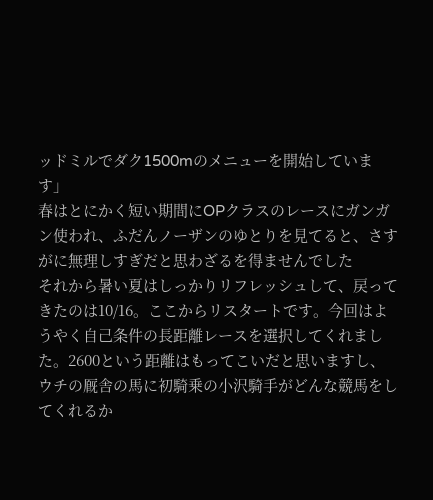ッドミルでダク1500mのメニューを開始しています」
春はとにかく短い期間にOPクラスのレースにガンガン使われ、ふだんノーザンのゆとりを見てると、さすがに無理しすぎだと思わざるを得ませんでした
それから暑い夏はしっかりリフレッシュして、戻ってきたのは10/16。ここからリスタートです。今回はようやく自己条件の長距離レースを選択してくれました。2600という距離はもってこいだと思いますし、ウチの厩舎の馬に初騎乗の小沢騎手がどんな競馬をしてくれるか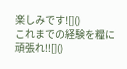楽しみです![]()
これまでの経験を糧に頑張れ!![]()